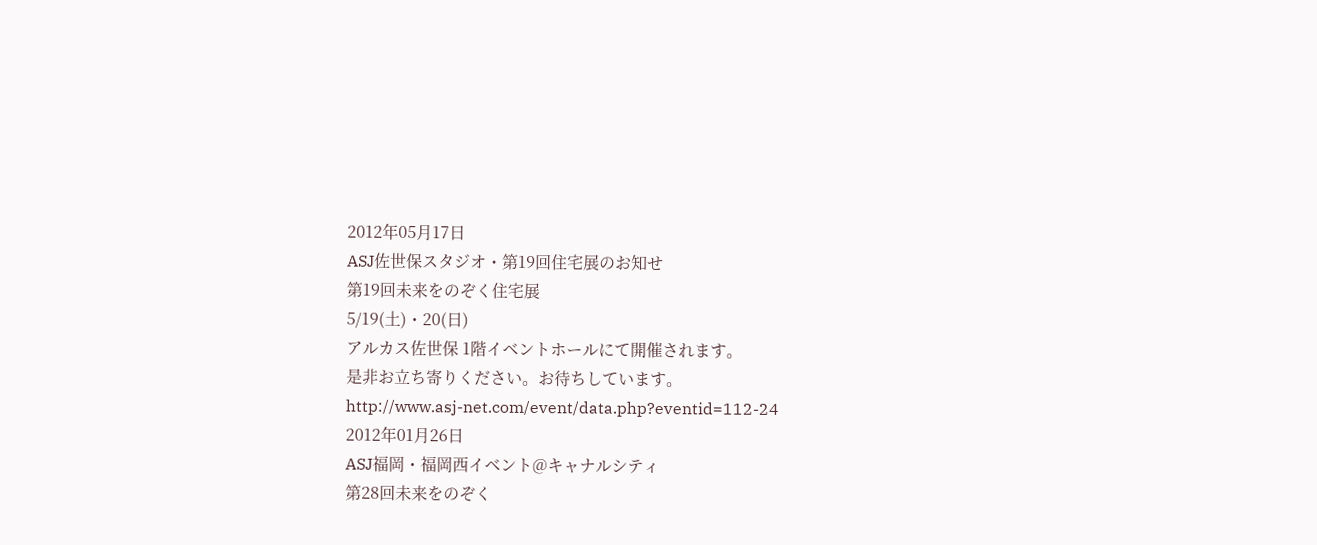2012年05月17日
ASJ佐世保スタジオ・第19回住宅展のお知せ
第19回未来をのぞく住宅展
5/19(土)・20(日)
アルカス佐世保 1階イベントホールにて開催されます。
是非お立ち寄りください。お待ちしています。
http://www.asj-net.com/event/data.php?eventid=112-24
2012年01月26日
ASJ福岡・福岡西イベント@キャナルシティ
第28回未来をのぞく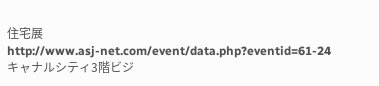住宅展
http://www.asj-net.com/event/data.php?eventid=61-24
キャナルシティ3階ビジ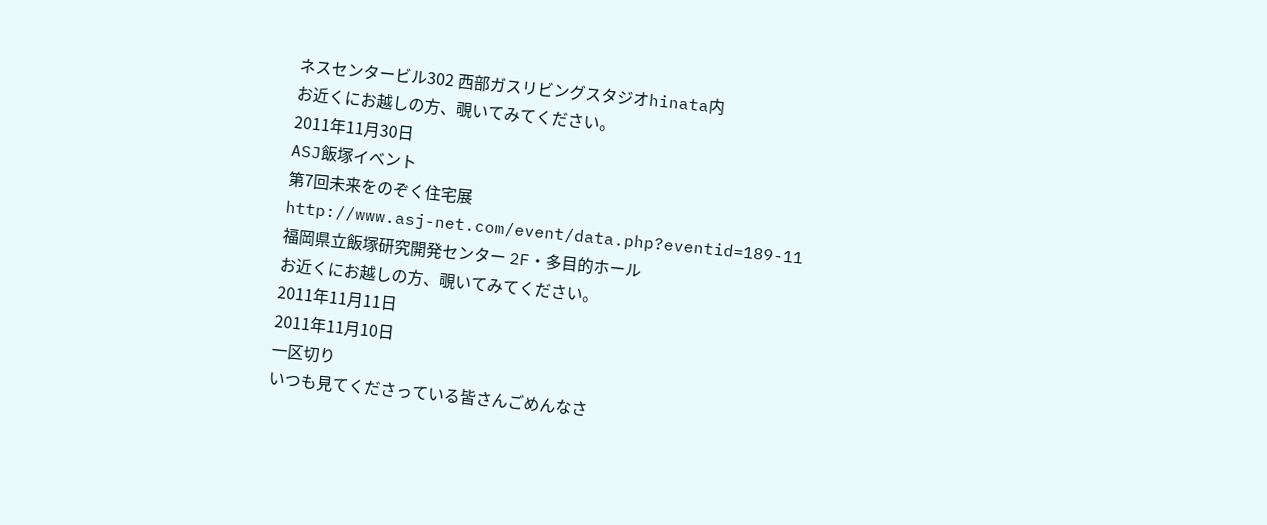ネスセンタービル302 西部ガスリビングスタジオhinata内
お近くにお越しの方、覗いてみてください。
2011年11月30日
ASJ飯塚イベント
第7回未来をのぞく住宅展
http://www.asj-net.com/event/data.php?eventid=189-11
福岡県立飯塚研究開発センター 2F・多目的ホール
お近くにお越しの方、覗いてみてください。
2011年11月11日
2011年11月10日
一区切り
いつも見てくださっている皆さんごめんなさ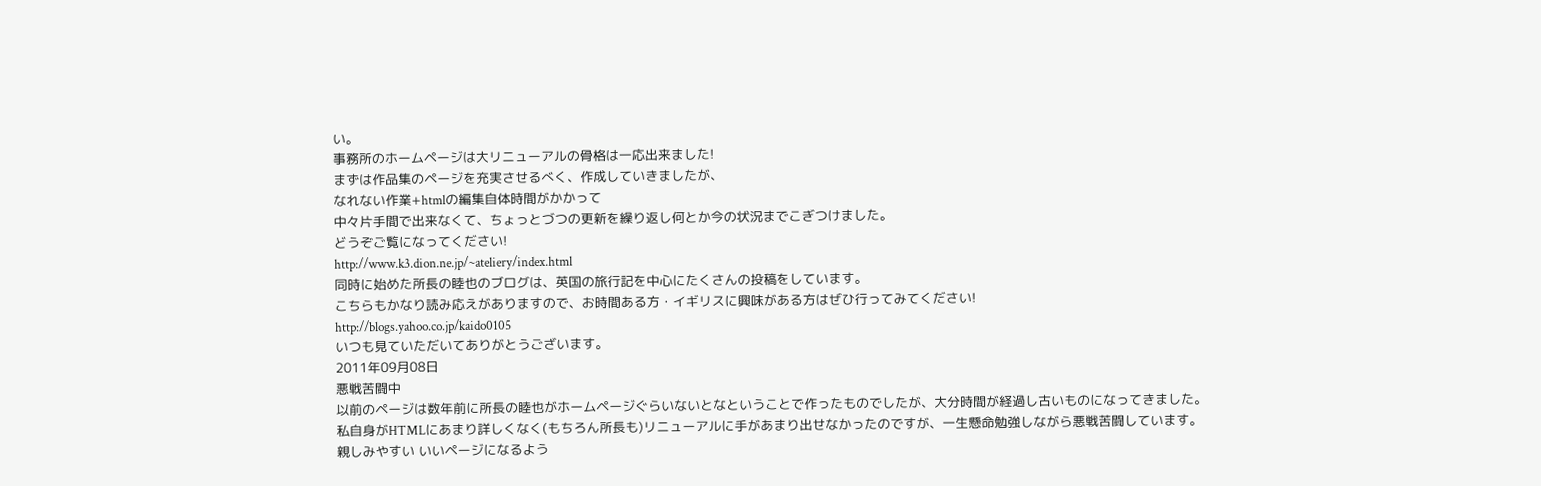い。
事務所のホームページは大リニューアルの骨格は一応出来ました!
まずは作品集のページを充実させるべく、作成していきましたが、
なれない作業+htmlの編集自体時間がかかって
中々片手間で出来なくて、ちょっとづつの更新を繰り返し何とか今の状況までこぎつけました。
どうぞご覧になってください!
http://www.k3.dion.ne.jp/~ateliery/index.html
同時に始めた所長の睦也のブログは、英国の旅行記を中心にたくさんの投稿をしています。
こちらもかなり読み応えがありますので、お時間ある方・イギリスに興味がある方はぜひ行ってみてください!
http://blogs.yahoo.co.jp/kaido0105
いつも見ていただいてありがとうございます。
2011年09月08日
悪戦苦闘中
以前のページは数年前に所長の睦也がホームページぐらいないとなということで作ったものでしたが、大分時間が経過し古いものになってきました。
私自身がHTMLにあまり詳しくなく(もちろん所長も)リニューアルに手があまり出せなかったのですが、一生懸命勉強しながら悪戦苦闘しています。
親しみやすい いいページになるよう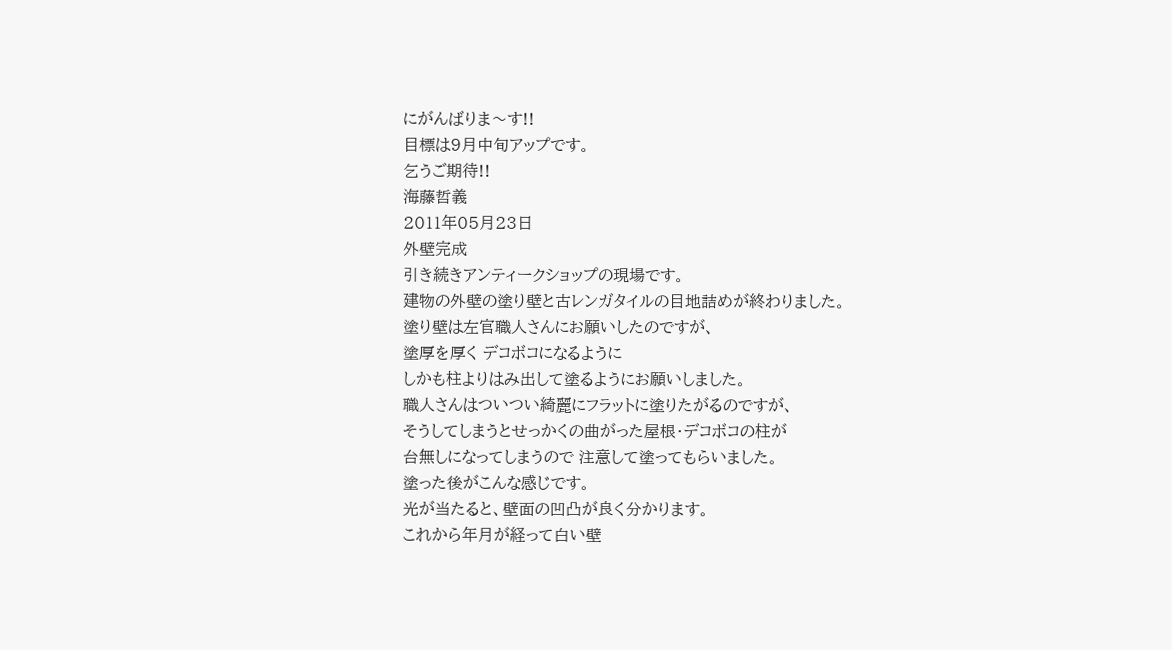にがんばりま〜す!!
目標は9月中旬アップです。
乞うご期待!!
海藤哲義
2011年05月23日
外壁完成
引き続きアンティークショップの現場です。
建物の外壁の塗り壁と古レンガタイルの目地詰めが終わりました。
塗り壁は左官職人さんにお願いしたのですが、
塗厚を厚く デコボコになるように
しかも柱よりはみ出して塗るようにお願いしました。
職人さんはついつい綺麗にフラットに塗りたがるのですが、
そうしてしまうとせっかくの曲がった屋根・デコボコの柱が
台無しになってしまうので 注意して塗ってもらいました。
塗った後がこんな感じです。
光が当たると、壁面の凹凸が良く分かります。
これから年月が経って白い壁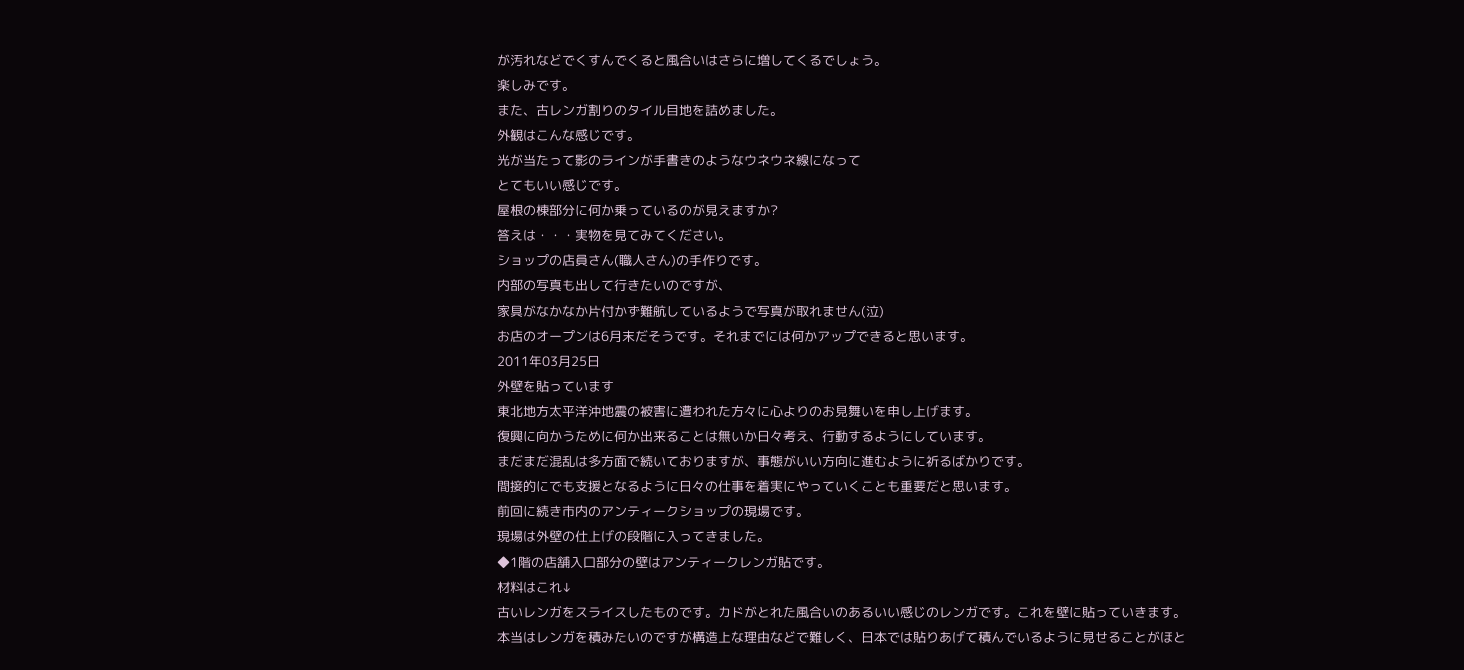が汚れなどでくすんでくると風合いはさらに増してくるでしょう。
楽しみです。
また、古レンガ割りのタイル目地を詰めました。
外観はこんな感じです。
光が当たって影のラインが手書きのようなウネウネ線になって
とてもいい感じです。
屋根の棟部分に何か乗っているのが見えますか?
答えは・・・実物を見てみてください。
ショップの店員さん(職人さん)の手作りです。
内部の写真も出して行きたいのですが、
家具がなかなか片付かず難航しているようで写真が取れません(泣)
お店のオープンは6月末だそうです。それまでには何かアップできると思います。
2011年03月25日
外壁を貼っています
東北地方太平洋沖地震の被害に遭われた方々に心よりのお見舞いを申し上げます。
復興に向かうために何か出来ることは無いか日々考え、行動するようにしています。
まだまだ混乱は多方面で続いておりますが、事態がいい方向に進むように祈るばかりです。
間接的にでも支援となるように日々の仕事を着実にやっていくことも重要だと思います。
前回に続き市内のアンティークショップの現場です。
現場は外壁の仕上げの段階に入ってきました。
◆1階の店舗入口部分の壁はアンティークレンガ貼です。
材料はこれ↓
古いレンガをスライスしたものです。カドがとれた風合いのあるいい感じのレンガです。これを壁に貼っていきます。
本当はレンガを積みたいのですが構造上な理由などで難しく、日本では貼りあげて積んでいるように見せることがほと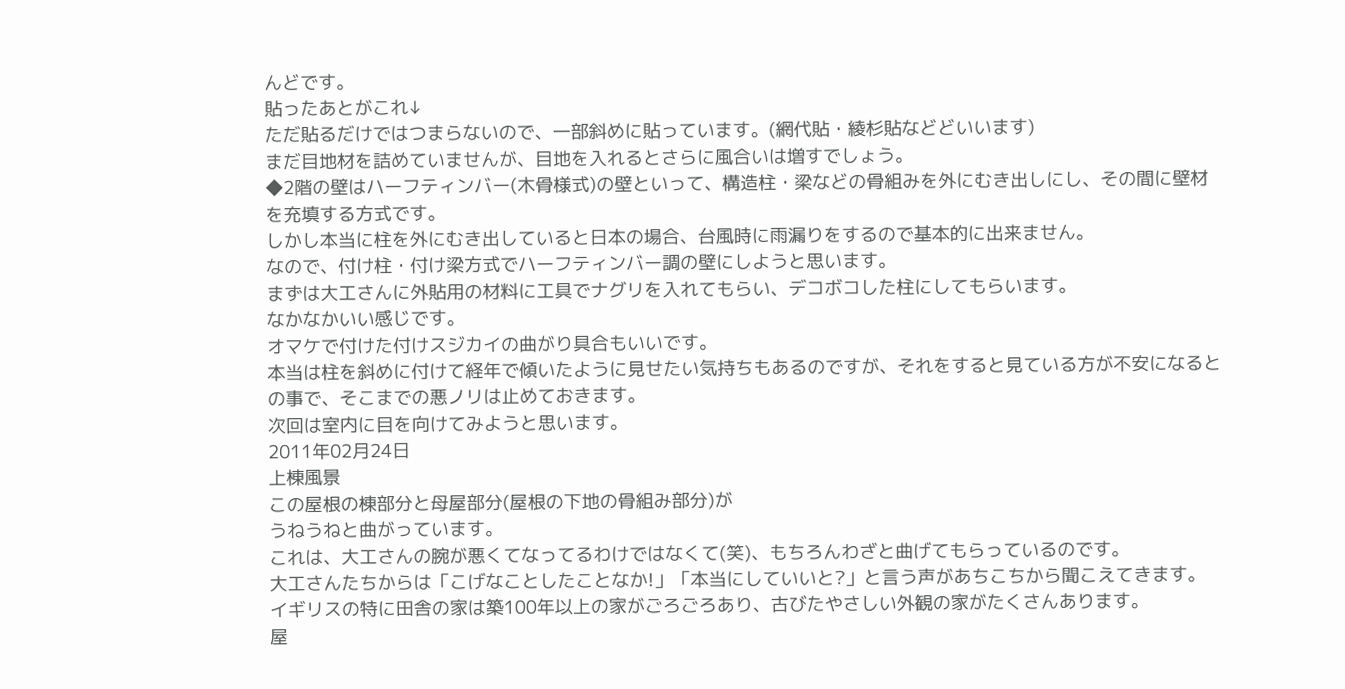んどです。
貼ったあとがこれ↓
ただ貼るだけではつまらないので、一部斜めに貼っています。(網代貼・綾杉貼などどいいます)
まだ目地材を詰めていませんが、目地を入れるとさらに風合いは増すでしょう。
◆2階の壁はハーフティンバー(木骨様式)の壁といって、構造柱・梁などの骨組みを外にむき出しにし、その間に壁材を充填する方式です。
しかし本当に柱を外にむき出していると日本の場合、台風時に雨漏りをするので基本的に出来ません。
なので、付け柱・付け梁方式でハーフティンバー調の壁にしようと思います。
まずは大工さんに外貼用の材料に工具でナグリを入れてもらい、デコボコした柱にしてもらいます。
なかなかいい感じです。
オマケで付けた付けスジカイの曲がり具合もいいです。
本当は柱を斜めに付けて経年で傾いたように見せたい気持ちもあるのですが、それをすると見ている方が不安になるとの事で、そこまでの悪ノリは止めておきます。
次回は室内に目を向けてみようと思います。
2011年02月24日
上棟風景
この屋根の棟部分と母屋部分(屋根の下地の骨組み部分)が
うねうねと曲がっています。
これは、大工さんの腕が悪くてなってるわけではなくて(笑)、もちろんわざと曲げてもらっているのです。
大工さんたちからは「こげなことしたことなか!」「本当にしていいと?」と言う声があちこちから聞こえてきます。
イギリスの特に田舎の家は築100年以上の家がごろごろあり、古びたやさしい外観の家がたくさんあります。
屋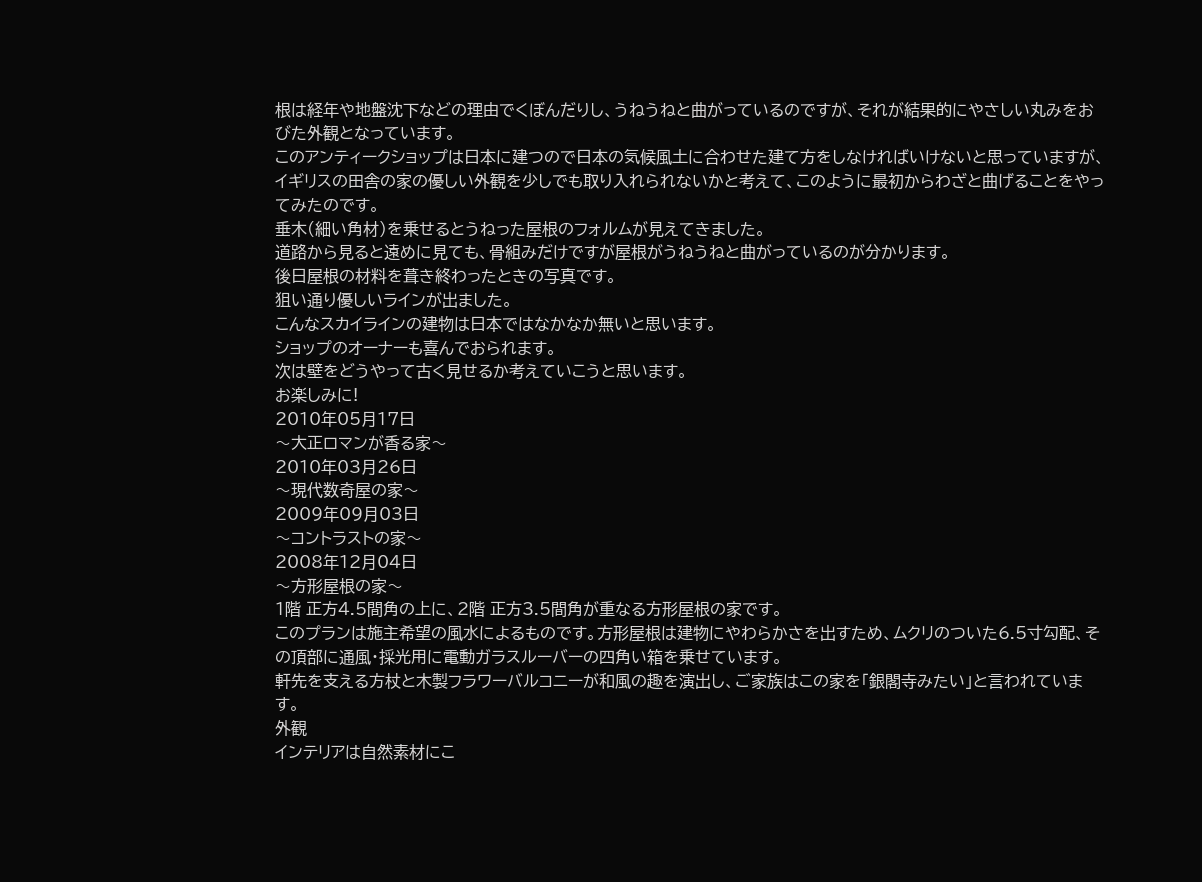根は経年や地盤沈下などの理由でくぼんだりし、うねうねと曲がっているのですが、それが結果的にやさしい丸みをおびた外観となっています。
このアンティークショップは日本に建つので日本の気候風土に合わせた建て方をしなければいけないと思っていますが、イギリスの田舎の家の優しい外観を少しでも取り入れられないかと考えて、このように最初からわざと曲げることをやってみたのです。
垂木(細い角材)を乗せるとうねった屋根のフォルムが見えてきました。
道路から見ると遠めに見ても、骨組みだけですが屋根がうねうねと曲がっているのが分かります。
後日屋根の材料を葺き終わったときの写真です。
狙い通り優しいラインが出ました。
こんなスカイラインの建物は日本ではなかなか無いと思います。
ショップのオーナーも喜んでおられます。
次は壁をどうやって古く見せるか考えていこうと思います。
お楽しみに!
2010年05月17日
〜大正ロマンが香る家〜
2010年03月26日
〜現代数奇屋の家〜
2009年09月03日
〜コントラストの家〜
2008年12月04日
〜方形屋根の家〜
1階 正方4.5間角の上に、2階 正方3.5間角が重なる方形屋根の家です。
このプランは施主希望の風水によるものです。方形屋根は建物にやわらかさを出すため、ムクリのついた6.5寸勾配、その頂部に通風・採光用に電動ガラスルーバーの四角い箱を乗せています。
軒先を支える方杖と木製フラワーバルコニーが和風の趣を演出し、ご家族はこの家を「銀閣寺みたい」と言われています。
外観
インテリアは自然素材にこ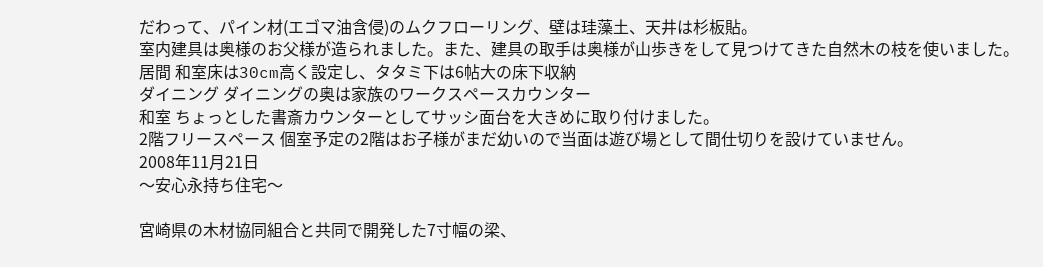だわって、パイン材(エゴマ油含侵)のムクフローリング、壁は珪藻土、天井は杉板貼。
室内建具は奥様のお父様が造られました。また、建具の取手は奥様が山歩きをして見つけてきた自然木の枝を使いました。
居間 和室床は30cm高く設定し、タタミ下は6帖大の床下収納
ダイニング ダイニングの奥は家族のワークスペースカウンター
和室 ちょっとした書斎カウンターとしてサッシ面台を大きめに取り付けました。
2階フリースペース 個室予定の2階はお子様がまだ幼いので当面は遊び場として間仕切りを設けていません。
2008年11月21日
〜安心永持ち住宅〜

宮崎県の木材協同組合と共同で開発した7寸幅の梁、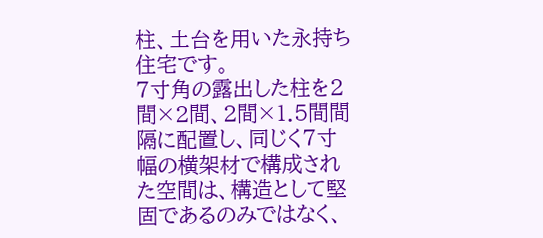柱、土台を用いた永持ち住宅です。
7寸角の露出した柱を2間×2間、2間×1.5間間隔に配置し、同じく7寸幅の横架材で構成された空間は、構造として堅固であるのみではなく、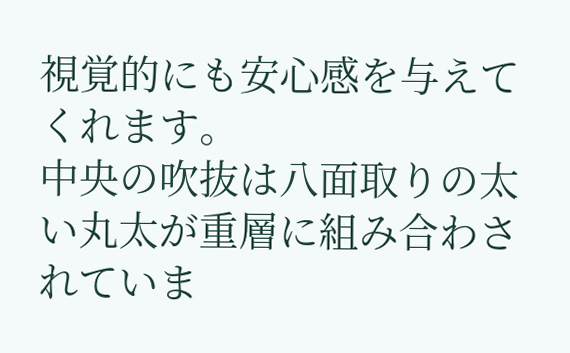視覚的にも安心感を与えてくれます。
中央の吹抜は八面取りの太い丸太が重層に組み合わされていま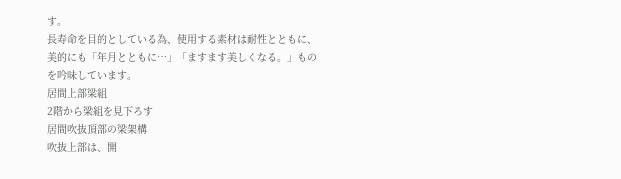す。
長寿命を目的としている為、使用する素材は耐性とともに、美的にも「年月とともに…」「ますます美しくなる。」ものを吟味しています。
居間上部梁組
2階から梁組を見下ろす
居間吹抜頂部の梁架構
吹抜上部は、開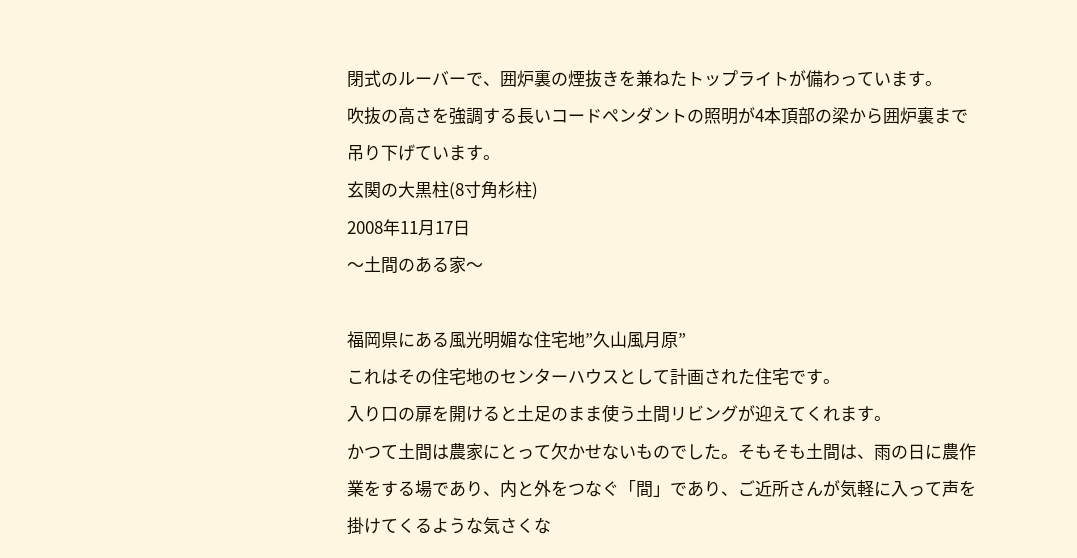閉式のルーバーで、囲炉裏の煙抜きを兼ねたトップライトが備わっています。
吹抜の高さを強調する長いコードペンダントの照明が4本頂部の梁から囲炉裏まで吊り下げています。
玄関の大黒柱(8寸角杉柱)
2008年11月17日
〜土間のある家〜

福岡県にある風光明媚な住宅地”久山風月原”
これはその住宅地のセンターハウスとして計画された住宅です。
入り口の扉を開けると土足のまま使う土間リビングが迎えてくれます。
かつて土間は農家にとって欠かせないものでした。そもそも土間は、雨の日に農作業をする場であり、内と外をつなぐ「間」であり、ご近所さんが気軽に入って声を掛けてくるような気さくな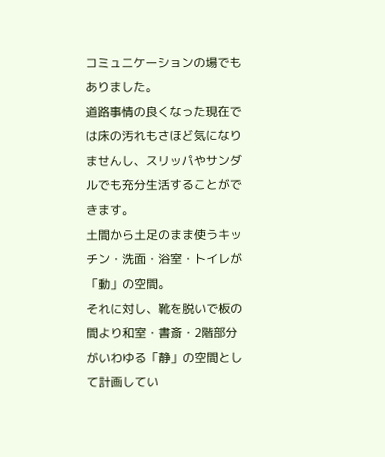コミュニケーションの場でもありました。
道路事情の良くなった現在では床の汚れもさほど気になりませんし、スリッパやサンダルでも充分生活することができます。
土間から土足のまま使うキッチン・洗面・浴室・トイレが「動」の空間。
それに対し、靴を脱いで板の間より和室・書斎・2階部分がいわゆる「静」の空間として計画してい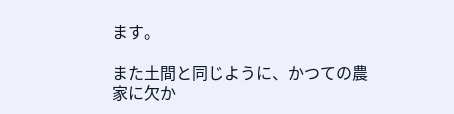ます。

また土間と同じように、かつての農家に欠か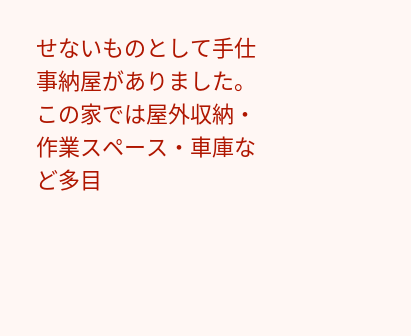せないものとして手仕事納屋がありました。
この家では屋外収納・作業スペース・車庫など多目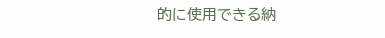的に使用できる納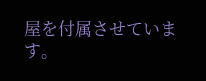屋を付属させています。